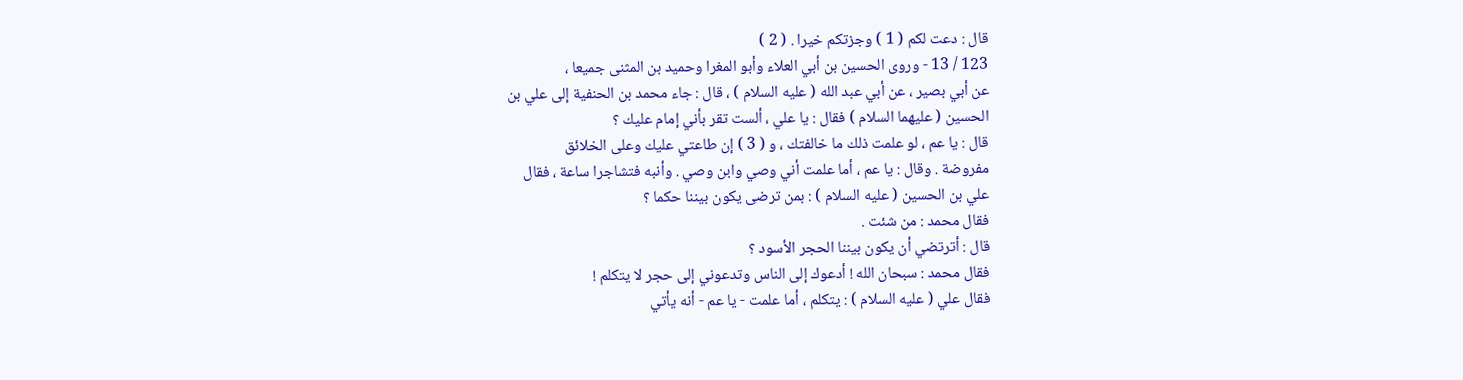قال : دعت لكم ( 1 ) وجزتكم خيرا . ( 2 )
123 / 13 - وروى الحسين بن أبي العلاء وأبو المغرا وحميد بن المثنى جميعا ،
عن أبي بصير ، عن أبي عبد الله ( عليه السلام ) ، قال : جاء محمد بن الحنفية إلى علي بن
الحسين ( عليهما السلام ) فقال : يا علي ، ألست تقر بأني إمام عليك ؟
قال : يا عم ، لو علمت ذلك ما خالفتك ، و ( 3 ) إن طاعتي عليك وعلى الخلائق
مفروضة . وقال : يا عم ، أما علمت أني وصي وابن وصي . وأنبه فتشاجرا ساعة ، فقال
علي بن الحسين ( عليه السلام ) : بمن ترضى يكون بيننا حكما ؟
فقال محمد : من شئت .
قال : أترتضي أن يكون بيننا الحجر الأسود ؟
فقال محمد : سبحان الله ! أدعوك إلى الناس وتدعوني إلى حجر لا يتكلم !
فقال علي ( عليه السلام ) : يتكلم ، أما علمت - يا عم - أنه يأتي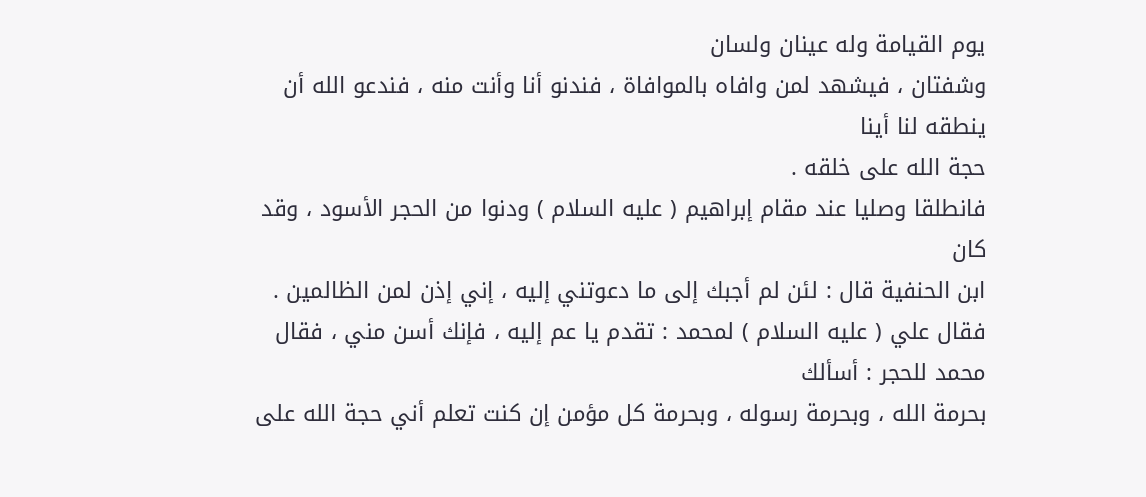يوم القيامة وله عينان ولسان
وشفتان ، فيشهد لمن وافاه بالموافاة ، فندنو أنا وأنت منه ، فندعو الله أن ينطقه لنا أينا
حجة الله على خلقه .
فانطلقا وصليا عند مقام إبراهيم ( عليه السلام ) ودنوا من الحجر الأسود ، وقد كان
ابن الحنفية قال : لئن لم أجبك إلى ما دعوتني إليه ، إني إذن لمن الظالمين .
فقال علي ( عليه السلام ) لمحمد : تقدم يا عم إليه ، فإنك أسن مني ، فقال محمد للحجر : أسألك
بحرمة الله ، وبحرمة رسوله ، وبحرمة كل مؤمن إن كنت تعلم أني حجة الله على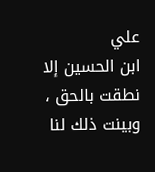علي
ابن الحسين إلا نطقت بالحق ، وبينت ذلك لنا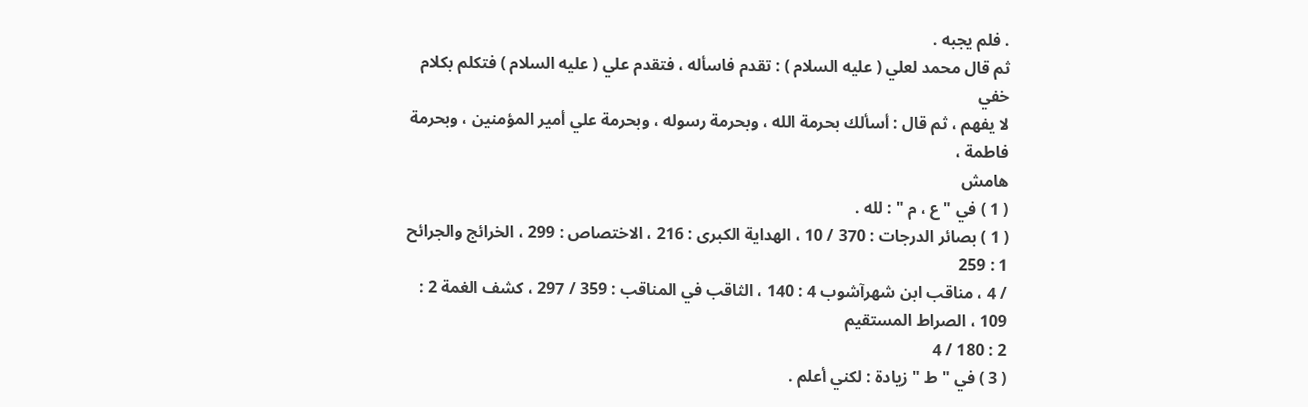. فلم يجبه .
ثم قال محمد لعلي ( عليه السلام ) : تقدم فاسأله ، فتقدم علي ( عليه السلام ) فتكلم بكلام خفي
لا يفهم ، ثم قال : أسألك بحرمة الله ، وبحرمة رسوله ، وبحرمة علي أمير المؤمنين ، وبحرمة فاطمة ،
هامش
( 1 ) في " ع ، م " : لله .
( 1 ) بصائر الدرجات : 370 / 10 ، الهداية الكبرى : 216 ، الاختصاص : 299 ، الخرائج والجرائح 1 : 259
/ 4 ، مناقب ابن شهرآشوب 4 : 140 ، الثاقب في المناقب : 359 / 297 ، كشف الغمة 2 : 109 ، الصراط المستقيم
2 : 180 / 4
( 3 ) في " ط " زيادة : لكني أعلم .